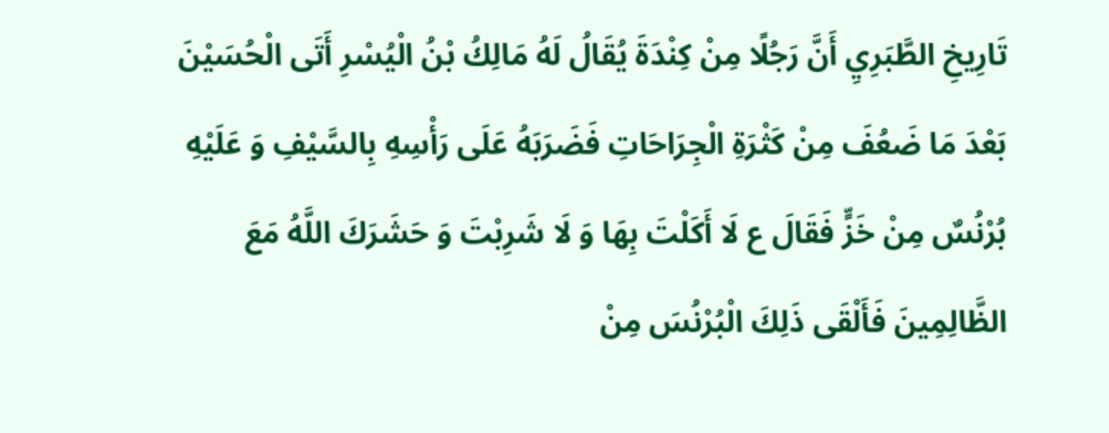تَارِيخِ الطَّبَرِيِ أَنَّ رَجُلًا مِنْ كِنْدَةَ يُقَالُ لَهُ مَالِكُ بْنُ الْيُسْرِ أَتَى الْحُسَيْنَ بَعْدَ مَا ضَعُفَ مِنْ كَثْرَةِ الْجِرَاحَاتِ فَضَرَبَهُ عَلَى رَأْسِهِ بِالسَّيْفِ وَ عَلَيْهِ بُرْنُسٌ مِنْ خَزٍّ فَقَالَ ع لَا أَكَلْتَ بِهَا وَ لَا شَرِبْتَ وَ حَشَرَكَ اللَّهُ مَعَ الظَّالِمِينَ فَأَلْقَى ذَلِكَ الْبُرْنُسَ مِنْ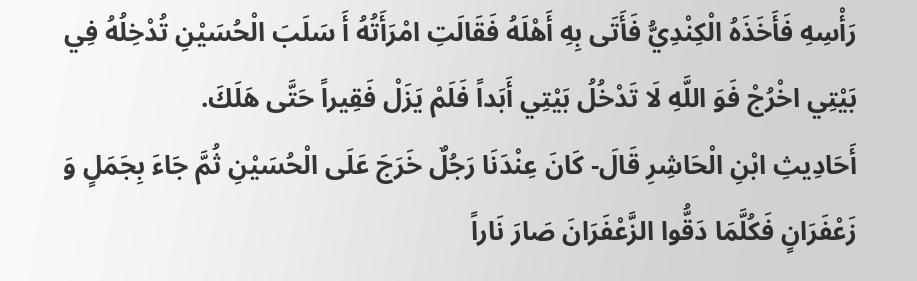رَأْسِهِ فَأَخَذَهُ الْكِنْدِيُّ فَأَتَى بِهِ أَهْلَهُ فَقَالَتِ امْرَأَتُهُ أَ سَلَبَ الْحُسَيْنِ تُدْخِلُهُ فِي بَيْتِي اخْرُجْ فَوَ اللَّهِ لَا تَدْخُلُ بَيْتِي أَبَداً فَلَمْ يَزَلْ فَقِيراً حَتَّى هَلَكَ.
أَحَادِيثِ ابْنِ الْحَاشِرِ قَالَ- كَانَ عِنْدَنَا رَجُلٌ خَرَجَ عَلَى الْحُسَيْنِ ثُمَّ جَاءَ بِجَمَلٍ وَ زَعْفَرَانٍ فَكُلَّمَا دَقُّوا الزَّعْفَرَانَ صَارَ نَاراً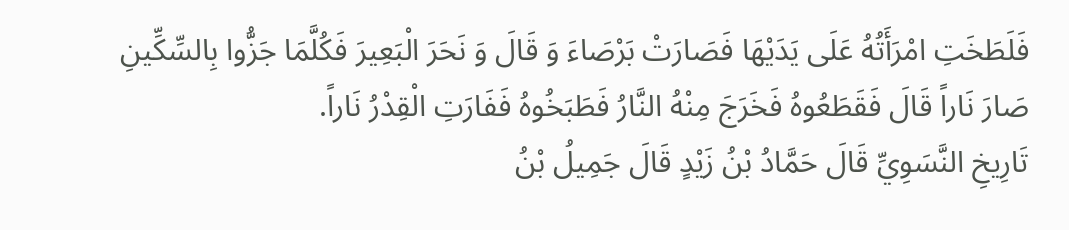فَلَطَخَتِ امْرَأَتُهُ عَلَى يَدَيْهَا فَصَارَتْ بَرْصَاءَ وَ قَالَ وَ نَحَرَ الْبَعِيرَ فَكُلَّمَا جَزُّوا بِالسِّكِّينِ صَارَ نَاراً قَالَ فَقَطَعُوهُ فَخَرَجَ مِنْهُ النَّارُ فَطَبَخُوهُ فَفَارَتِ الْقِدْرُ نَاراً.
تَارِيخِ النَّسَوِيِّ قَالَ حَمَّادُ بْنُ زَيْدٍ قَالَ جَمِيلُ بْنُ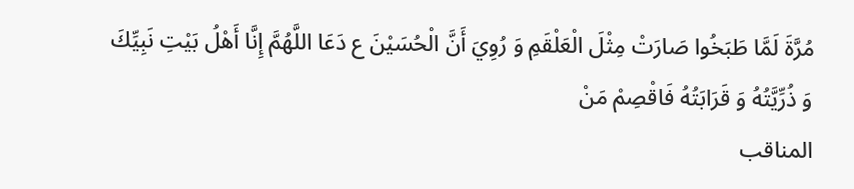مُرَّةَ لَمَّا طَبَخُوا صَارَتْ مِثْلَ الْعَلْقَمِ وَ رُوِيَ أَنَّ الْحُسَيْنَ ع دَعَا اللَّهُمَّ إِنَّا أَهْلُ بَيْتِ نَبِيِّكَ وَ ذُرِّيَّتُهُ وَ قَرَابَتُهُ فَاقْصِمْ مَنْ
المناقب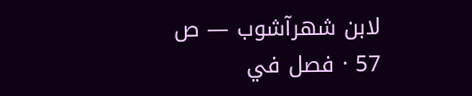لابن شهرآشوب — ص 57 · فصل في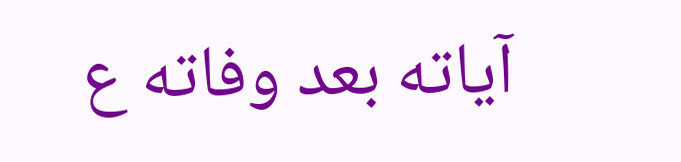آياته بعد وفاته ع